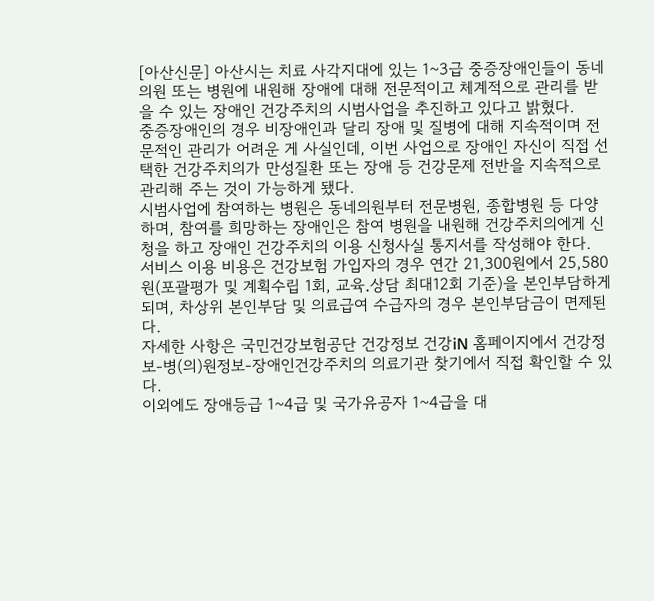[아산신문] 아산시는 치료 사각지대에 있는 1~3급 중증장애인들이 동네의원 또는 병원에 내원해 장애에 대해 전문적이고 체계적으로 관리를 받을 수 있는 장애인 건강주치의 시범사업을 추진하고 있다고 밝혔다.
중증장애인의 경우 비장애인과 달리 장애 및 질병에 대해 지속적이며 전문적인 관리가 어려운 게 사실인데, 이번 사업으로 장애인 자신이 직접 선택한 건강주치의가 만성질환 또는 장애 등 건강문제 전반을 지속적으로 관리해 주는 것이 가능하게 됐다.
시범사업에 참여하는 병원은 동네의원부터 전문병원, 종합병원 등 다양하며, 참여를 희망하는 장애인은 참여 병원을 내원해 건강주치의에게 신청을 하고 장애인 건강주치의 이용 신청사실 통지서를 작성해야 한다.
서비스 이용 비용은 건강보험 가입자의 경우 연간 21,300원에서 25,580원(포괄평가 및 계획수립 1회, 교육․상담 최대12회 기준)을 본인부담하게 되며, 차상위 본인부담 및 의료급여 수급자의 경우 본인부담금이 면제된다.
자세한 사항은 국민건강보험공단 건강정보 건강iN 홈페이지에서 건강정보-병(의)원정보-장애인건강주치의 의료기관 찾기에서 직접 확인할 수 있다.
이외에도 장애등급 1~4급 및 국가유공자 1~4급을 대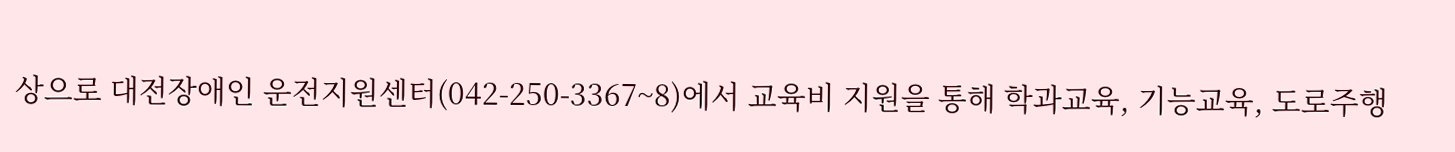상으로 대전장애인 운전지원센터(042-250-3367~8)에서 교육비 지원을 통해 학과교육, 기능교육, 도로주행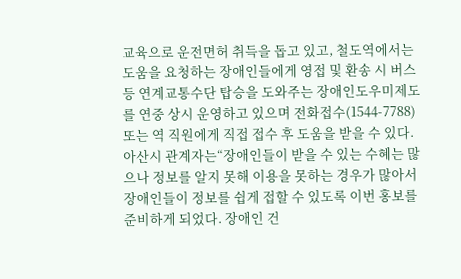교육으로 운전면허 취득을 돕고 있고, 철도역에서는 도움을 요청하는 장애인들에게 영접 및 환송 시 버스 등 연계교통수단 탑승을 도와주는 장애인도우미제도를 연중 상시 운영하고 있으며 전화접수(1544-7788) 또는 역 직원에게 직접 접수 후 도움을 받을 수 있다.
아산시 관계자는“장애인들이 받을 수 있는 수혜는 많으나 정보를 알지 못해 이용을 못하는 경우가 많아서 장애인들이 정보를 쉽게 접할 수 있도록 이번 홍보를 준비하게 되었다. 장애인 건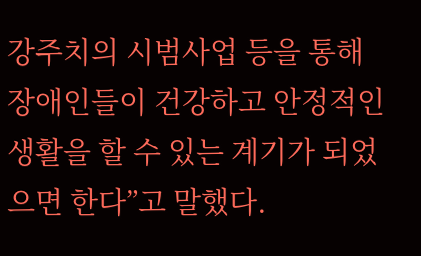강주치의 시범사업 등을 통해 장애인들이 건강하고 안정적인 생활을 할 수 있는 계기가 되었으면 한다”고 말했다.